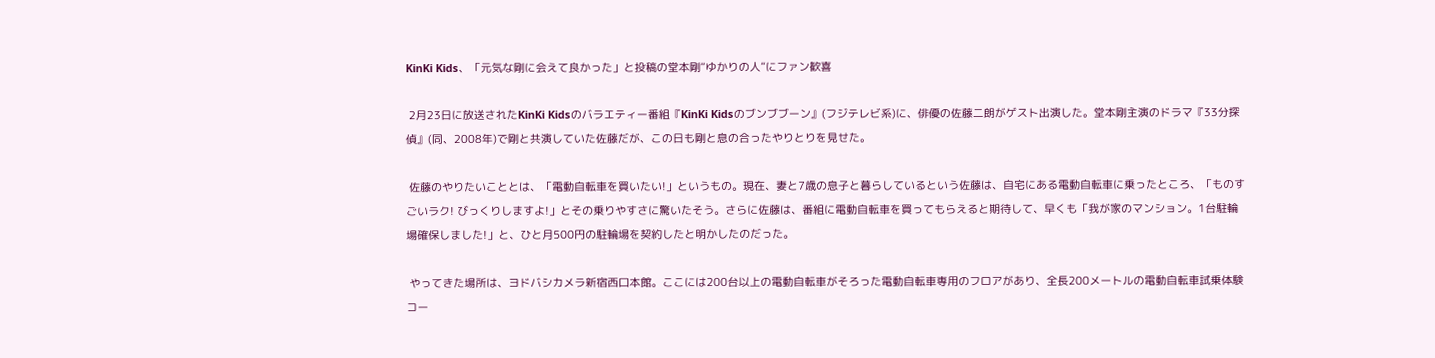KinKi Kids、「元気な剛に会えて良かった」と投稿の堂本剛“ゆかりの人”にファン歓喜

 2月23日に放送されたKinKi Kidsのバラエティー番組『KinKi Kidsのブンブブーン』(フジテレビ系)に、俳優の佐藤二朗がゲスト出演した。堂本剛主演のドラマ『33分探偵』(同、2008年)で剛と共演していた佐藤だが、この日も剛と息の合ったやりとりを見せた。

 佐藤のやりたいこととは、「電動自転車を買いたい!」というもの。現在、妻と7歳の息子と暮らしているという佐藤は、自宅にある電動自転車に乗ったところ、「ものすごいラク! びっくりしますよ!」とその乗りやすさに驚いたそう。さらに佐藤は、番組に電動自転車を買ってもらえると期待して、早くも「我が家のマンション。1台駐輪場確保しました!」と、ひと月500円の駐輪場を契約したと明かしたのだった。

 やってきた場所は、ヨドバシカメラ新宿西口本館。ここには200台以上の電動自転車がそろった電動自転車専用のフロアがあり、全長200メートルの電動自転車試乗体験コー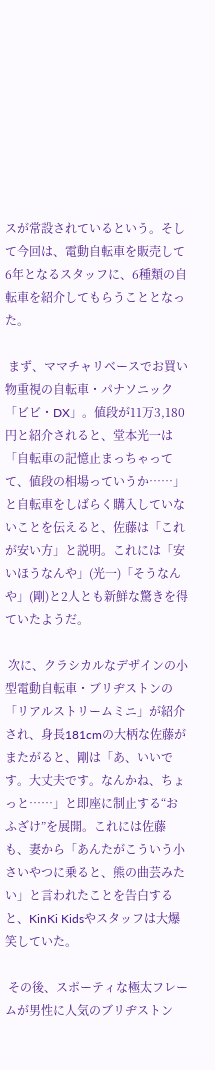スが常設されているという。そして今回は、電動自転車を販売して6年となるスタッフに、6種類の自転車を紹介してもらうこととなった。

 まず、ママチャリベースでお買い物重視の自転車・パナソニック「ビビ・DX」。値段が11万3,180円と紹介されると、堂本光一は「自転車の記憶止まっちゃってて、値段の相場っていうか……」と自転車をしばらく購入していないことを伝えると、佐藤は「これが安い方」と説明。これには「安いほうなんや」(光一)「そうなんや」(剛)と2人とも新鮮な驚きを得ていたようだ。

 次に、クラシカルなデザインの小型電動自転車・ブリヂストンの「リアルストリームミニ」が紹介され、身長181cmの大柄な佐藤がまたがると、剛は「あ、いいです。大丈夫です。なんかね、ちょっと……」と即座に制止する“おふざけ”を展開。これには佐藤も、妻から「あんたがこういう小さいやつに乗ると、熊の曲芸みたい」と言われたことを告白すると、KinKi Kidsやスタッフは大爆笑していた。

 その後、スポーティな極太フレームが男性に人気のブリヂストン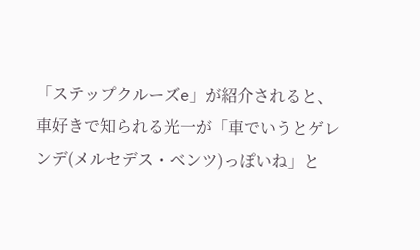「ステップクルーズe」が紹介されると、車好きで知られる光一が「車でいうとゲレンデ(メルセデス・ベンツ)っぽいね」と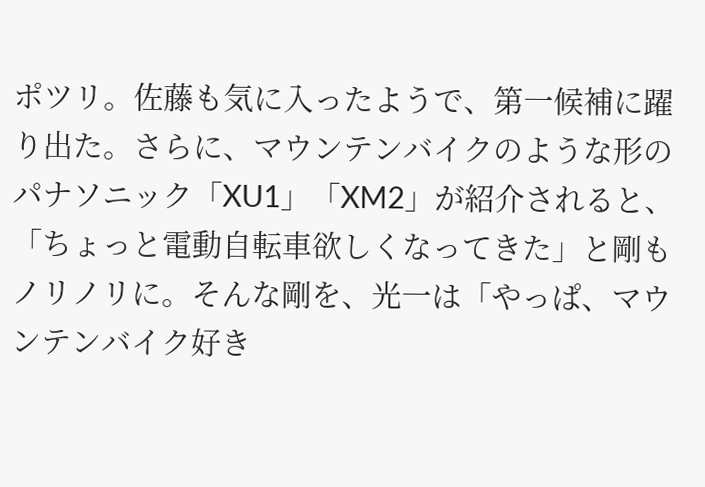ポツリ。佐藤も気に入ったようで、第一候補に躍り出た。さらに、マウンテンバイクのような形のパナソニック「XU1」「XM2」が紹介されると、「ちょっと電動自転車欲しくなってきた」と剛もノリノリに。そんな剛を、光一は「やっぱ、マウンテンバイク好き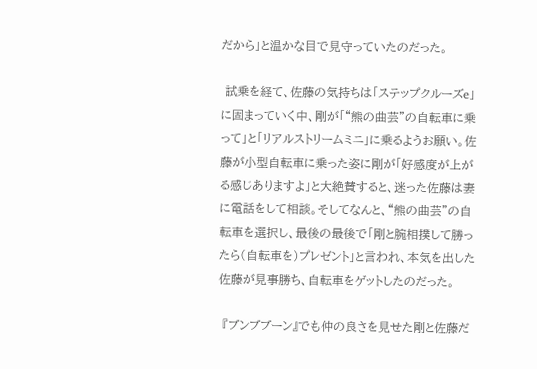だから」と温かな目で見守っていたのだった。

 試乗を経て、佐藤の気持ちは「ステップクルーズe」に固まっていく中、剛が「“熊の曲芸”の自転車に乗って」と「リアルストリームミニ」に乗るようお願い。佐藤が小型自転車に乗った姿に剛が「好感度が上がる感じありますよ」と大絶賛すると、迷った佐藤は妻に電話をして相談。そしてなんと、“熊の曲芸”の自転車を選択し、最後の最後で「剛と腕相撲して勝ったら(自転車を)プレゼント」と言われ、本気を出した佐藤が見事勝ち、自転車をゲットしたのだった。

 『ブンブブーン』でも仲の良さを見せた剛と佐藤だ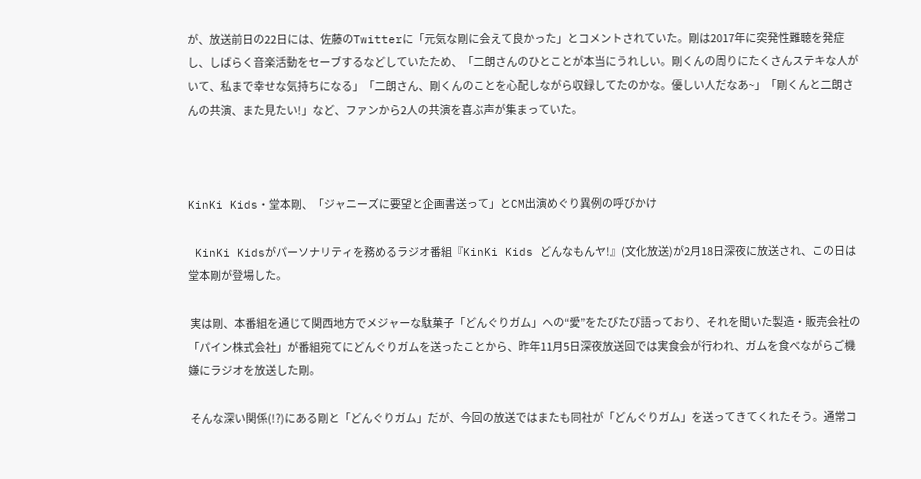が、放送前日の22日には、佐藤のTwitterに「元気な剛に会えて良かった」とコメントされていた。剛は2017年に突発性難聴を発症し、しばらく音楽活動をセーブするなどしていたため、「二朗さんのひとことが本当にうれしい。剛くんの周りにたくさんステキな人がいて、私まで幸せな気持ちになる」「二朗さん、剛くんのことを心配しながら収録してたのかな。優しい人だなあ~」「剛くんと二朗さんの共演、また見たい!」など、ファンから2人の共演を喜ぶ声が集まっていた。



KinKi Kids・堂本剛、「ジャニーズに要望と企画書送って」とCM出演めぐり異例の呼びかけ

 KinKi Kidsがパーソナリティを務めるラジオ番組『KinKi Kids どんなもんヤ!』(文化放送)が2月18日深夜に放送され、この日は堂本剛が登場した。

 実は剛、本番組を通じて関西地方でメジャーな駄菓子「どんぐりガム」への“愛”をたびたび語っており、それを聞いた製造・販売会社の「パイン株式会社」が番組宛てにどんぐりガムを送ったことから、昨年11月5日深夜放送回では実食会が行われ、ガムを食べながらご機嫌にラジオを放送した剛。

 そんな深い関係(!?)にある剛と「どんぐりガム」だが、今回の放送ではまたも同社が「どんぐりガム」を送ってきてくれたそう。通常コ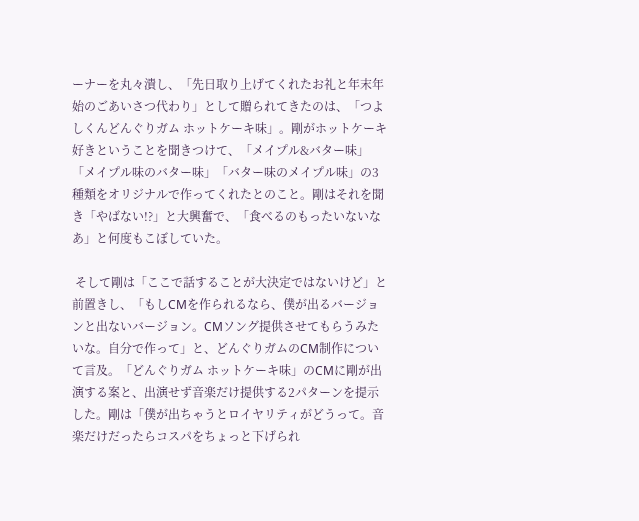ーナーを丸々潰し、「先日取り上げてくれたお礼と年末年始のごあいさつ代わり」として贈られてきたのは、「つよしくんどんぐりガム ホットケーキ味」。剛がホットケーキ好きということを聞きつけて、「メイプル&バター味」「メイプル味のバター味」「バター味のメイプル味」の3種類をオリジナルで作ってくれたとのこと。剛はそれを聞き「やばない!?」と大興奮で、「食べるのもったいないなあ」と何度もこぼしていた。

 そして剛は「ここで話することが大決定ではないけど」と前置きし、「もしCMを作られるなら、僕が出るバージョンと出ないバージョン。CMソング提供させてもらうみたいな。自分で作って」と、どんぐりガムのCM制作について言及。「どんぐりガム ホットケーキ味」のCMに剛が出演する案と、出演せず音楽だけ提供する2パターンを提示した。剛は「僕が出ちゃうとロイヤリティがどうって。音楽だけだったらコスパをちょっと下げられ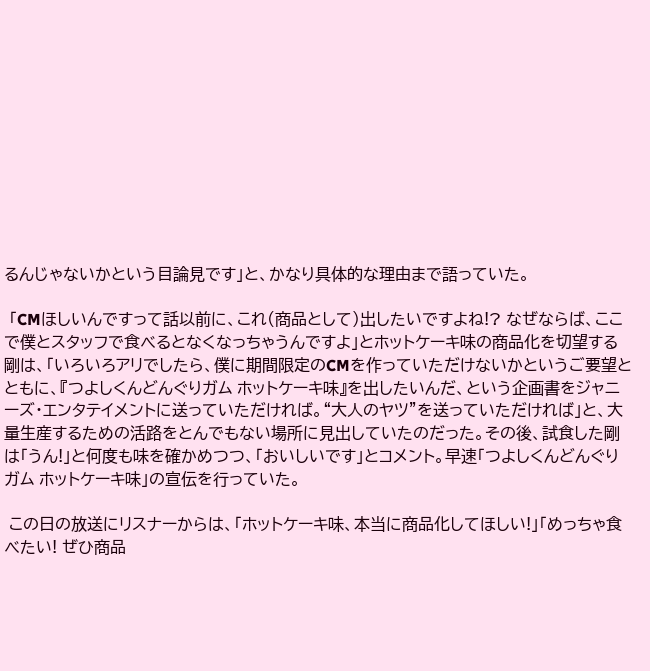るんじゃないかという目論見です」と、かなり具体的な理由まで語っていた。

 「CMほしいんですって話以前に、これ(商品として)出したいですよね!? なぜならば、ここで僕とスタッフで食べるとなくなっちゃうんですよ」とホットケーキ味の商品化を切望する剛は、「いろいろアリでしたら、僕に期間限定のCMを作っていただけないかというご要望とともに、『つよしくんどんぐりガム ホットケーキ味』を出したいんだ、という企画書をジャニーズ・エンタテイメントに送っていただければ。“大人のヤツ”を送っていただければ」と、大量生産するための活路をとんでもない場所に見出していたのだった。その後、試食した剛は「うん!」と何度も味を確かめつつ、「おいしいです」とコメント。早速「つよしくんどんぐりガム ホットケーキ味」の宣伝を行っていた。

 この日の放送にリスナーからは、「ホットケーキ味、本当に商品化してほしい!」「めっちゃ食べたい! ぜひ商品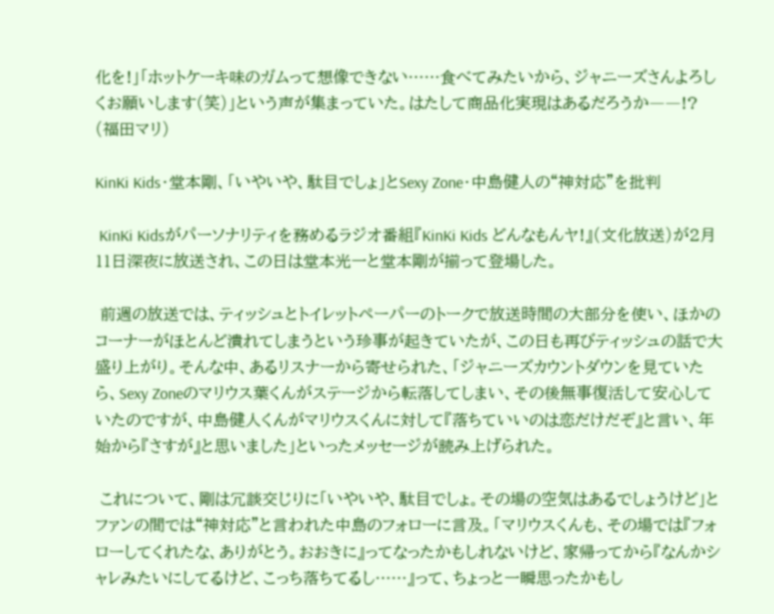化を!」「ホットケーキ味のガムって想像できない……食べてみたいから、ジャニーズさんよろしくお願いします(笑)」という声が集まっていた。はたして商品化実現はあるだろうか――!?
(福田マリ)

KinKi Kids・堂本剛、「いやいや、駄目でしょ」とSexy Zone・中島健人の“神対応”を批判

 KinKi Kidsがパーソナリティを務めるラジオ番組『KinKi Kids どんなもんヤ!』(文化放送)が2月11日深夜に放送され、この日は堂本光一と堂本剛が揃って登場した。

 前週の放送では、ティッシュとトイレットペーパーのトークで放送時間の大部分を使い、ほかのコーナーがほとんど潰れてしまうという珍事が起きていたが、この日も再びティッシュの話で大盛り上がり。そんな中、あるリスナーから寄せられた、「ジャニーズカウントダウンを見ていたら、Sexy Zoneのマリウス葉くんがステージから転落してしまい、その後無事復活して安心していたのですが、中島健人くんがマリウスくんに対して『落ちていいのは恋だけだぞ』と言い、年始から『さすが』と思いました」といったメッセージが読み上げられた。

 これについて、剛は冗談交じりに「いやいや、駄目でしょ。その場の空気はあるでしょうけど」とファンの間では“神対応”と言われた中島のフォローに言及。「マリウスくんも、その場では『フォローしてくれたな、ありがとう。おおきに』ってなったかもしれないけど、家帰ってから『なんかシャレみたいにしてるけど、こっち落ちてるし……』って、ちょっと一瞬思ったかもし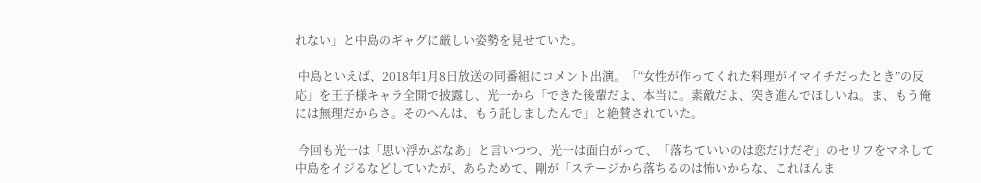れない」と中島のギャグに厳しい姿勢を見せていた。

 中島といえば、2018年1月8日放送の同番組にコメント出演。「“女性が作ってくれた料理がイマイチだったとき”の反応」を王子様キャラ全開で披露し、光一から「できた後輩だよ、本当に。素敵だよ、突き進んでほしいね。ま、もう俺には無理だからさ。そのへんは、もう託しましたんで」と絶賛されていた。

 今回も光一は「思い浮かぶなあ」と言いつつ、光一は面白がって、「落ちていいのは恋だけだぞ」のセリフをマネして中島をイジるなどしていたが、あらためて、剛が「ステージから落ちるのは怖いからな、これほんま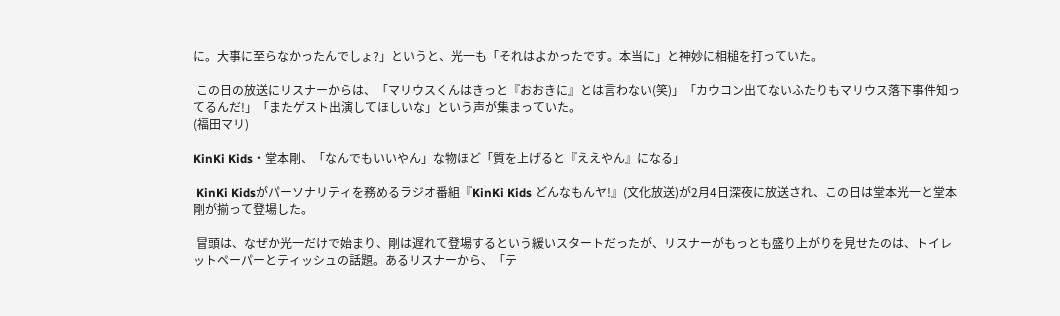に。大事に至らなかったんでしょ?」というと、光一も「それはよかったです。本当に」と神妙に相槌を打っていた。

 この日の放送にリスナーからは、「マリウスくんはきっと『おおきに』とは言わない(笑)」「カウコン出てないふたりもマリウス落下事件知ってるんだ!」「またゲスト出演してほしいな」という声が集まっていた。
(福田マリ)

KinKi Kids・堂本剛、「なんでもいいやん」な物ほど「質を上げると『ええやん』になる」

 KinKi Kidsがパーソナリティを務めるラジオ番組『KinKi Kids どんなもんヤ!』(文化放送)が2月4日深夜に放送され、この日は堂本光一と堂本剛が揃って登場した。

 冒頭は、なぜか光一だけで始まり、剛は遅れて登場するという緩いスタートだったが、リスナーがもっとも盛り上がりを見せたのは、トイレットペーパーとティッシュの話題。あるリスナーから、「テ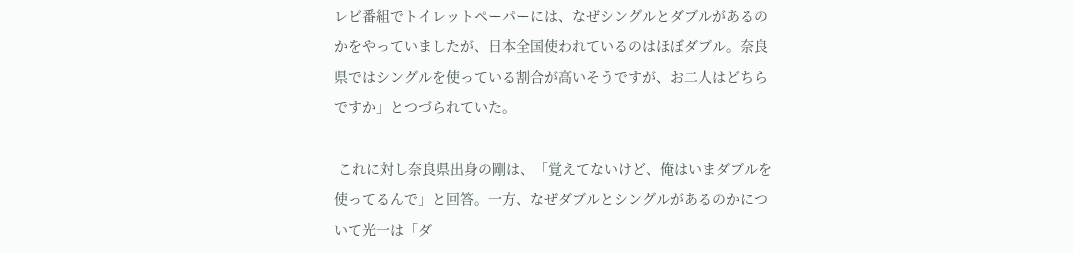レビ番組でトイレットペーパーには、なぜシングルとダブルがあるのかをやっていましたが、日本全国使われているのはほぼダブル。奈良県ではシングルを使っている割合が高いそうですが、お二人はどちらですか」とつづられていた。

 これに対し奈良県出身の剛は、「覚えてないけど、俺はいまダブルを使ってるんで」と回答。一方、なぜダブルとシングルがあるのかについて光一は「ダ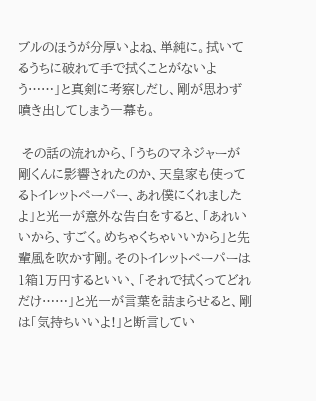ブルのほうが分厚いよね、単純に。拭いてるうちに破れて手で拭くことがないよう……」と真剣に考察しだし、剛が思わず噴き出してしまう一幕も。

 その話の流れから、「うちのマネジャーが剛くんに影響されたのか、天皇家も使ってるトイレットペーパー、あれ僕にくれましたよ」と光一が意外な告白をすると、「あれいいから、すごく。めちゃくちゃいいから」と先輩風を吹かす剛。そのトイレットペーパーは1箱1万円するといい、「それで拭くってどれだけ……」と光一が言葉を詰まらせると、剛は「気持ちいいよ!」と断言してい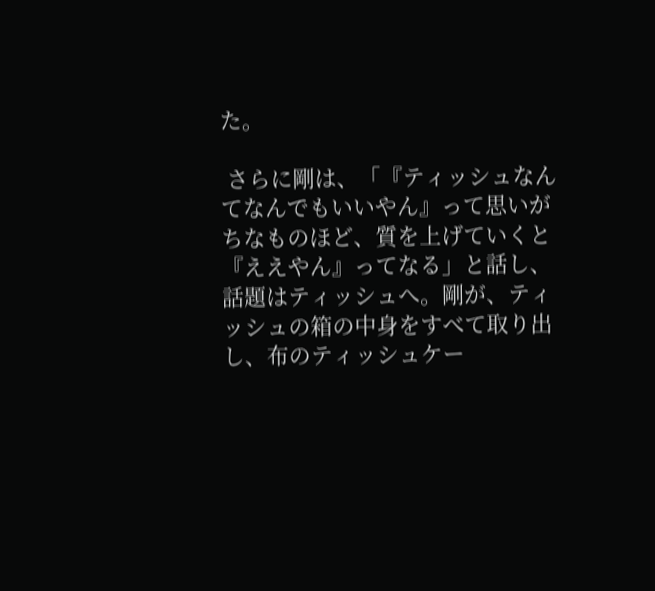た。

 さらに剛は、「『ティッシュなんてなんでもいいやん』って思いがちなものほど、質を上げていくと『ええやん』ってなる」と話し、話題はティッシュへ。剛が、ティッシュの箱の中身をすべて取り出し、布のティッシュケー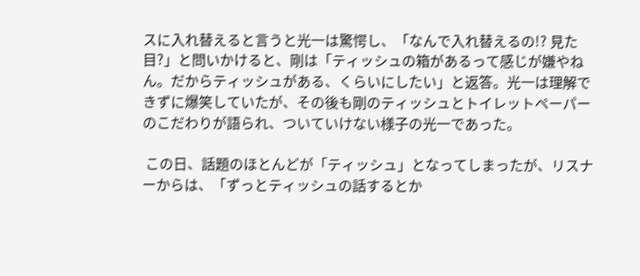スに入れ替えると言うと光一は驚愕し、「なんで入れ替えるの!? 見た目?」と問いかけると、剛は「ティッシュの箱があるって感じが嫌やねん。だからティッシュがある、くらいにしたい」と返答。光一は理解できずに爆笑していたが、その後も剛のティッシュとトイレットペーパーのこだわりが語られ、ついていけない様子の光一であった。

 この日、話題のほとんどが「ティッシュ」となってしまったが、リスナーからは、「ずっとティッシュの話するとか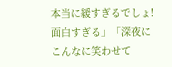本当に緩すぎるでしょ! 面白すぎる」「深夜にこんなに笑わせて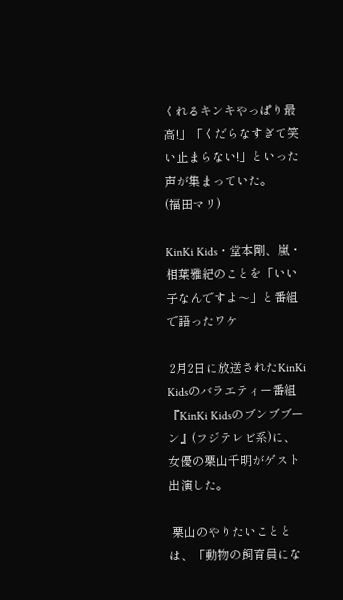くれるキンキやっぱり最高!」「くだらなすぎて笑い止まらない!」といった声が集まっていた。
(福田マリ)

KinKi Kids・堂本剛、嵐・相葉雅紀のことを「いい子なんですよ〜」と番組で語ったワケ

 2月2日に放送されたKinKi Kidsのバラエティー番組『KinKi Kidsのブンブブーン』(フジテレビ系)に、女優の栗山千明がゲスト出演した。

 栗山のやりたいこととは、「動物の飼育員にな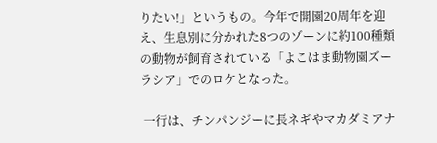りたい!」というもの。今年で開園20周年を迎え、生息別に分かれた8つのゾーンに約100種類の動物が飼育されている「よこはま動物園ズーラシア」でのロケとなった。

 一行は、チンパンジーに長ネギやマカダミアナ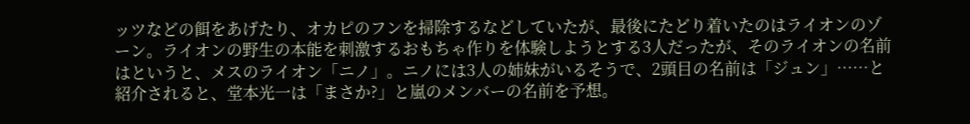ッツなどの餌をあげたり、オカピのフンを掃除するなどしていたが、最後にたどり着いたのはライオンのゾーン。ライオンの野生の本能を刺激するおもちゃ作りを体験しようとする3人だったが、そのライオンの名前はというと、メスのライオン「ニノ」。ニノには3人の姉妹がいるそうで、2頭目の名前は「ジュン」……と紹介されると、堂本光一は「まさか?」と嵐のメンバーの名前を予想。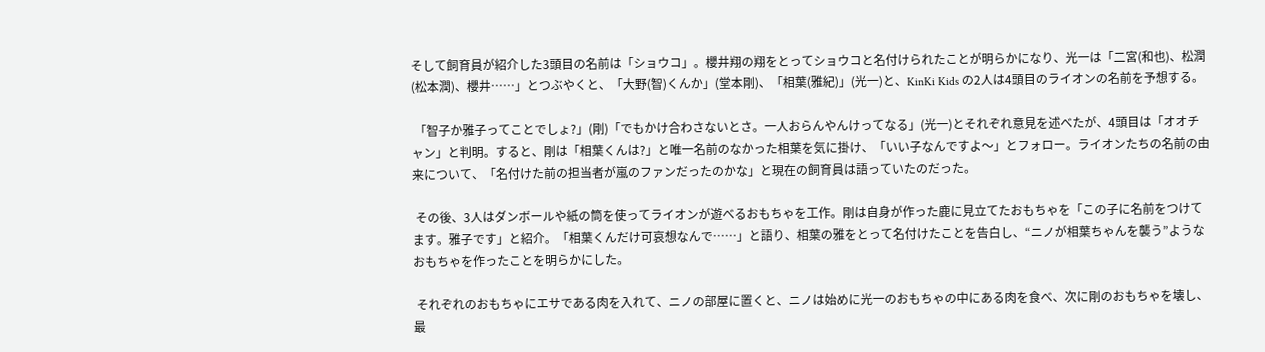そして飼育員が紹介した3頭目の名前は「ショウコ」。櫻井翔の翔をとってショウコと名付けられたことが明らかになり、光一は「二宮(和也)、松潤(松本潤)、櫻井……」とつぶやくと、「大野(智)くんか」(堂本剛)、「相葉(雅紀)」(光一)と、KinKi Kids の2人は4頭目のライオンの名前を予想する。

 「智子か雅子ってことでしょ?」(剛)「でもかけ合わさないとさ。一人おらんやんけってなる」(光一)とそれぞれ意見を述べたが、4頭目は「オオチャン」と判明。すると、剛は「相葉くんは?」と唯一名前のなかった相葉を気に掛け、「いい子なんですよ〜」とフォロー。ライオンたちの名前の由来について、「名付けた前の担当者が嵐のファンだったのかな」と現在の飼育員は語っていたのだった。

 その後、3人はダンボールや紙の筒を使ってライオンが遊べるおもちゃを工作。剛は自身が作った鹿に見立てたおもちゃを「この子に名前をつけてます。雅子です」と紹介。「相葉くんだけ可哀想なんで……」と語り、相葉の雅をとって名付けたことを告白し、“ニノが相葉ちゃんを襲う”ようなおもちゃを作ったことを明らかにした。

 それぞれのおもちゃにエサである肉を入れて、ニノの部屋に置くと、ニノは始めに光一のおもちゃの中にある肉を食べ、次に剛のおもちゃを壊し、最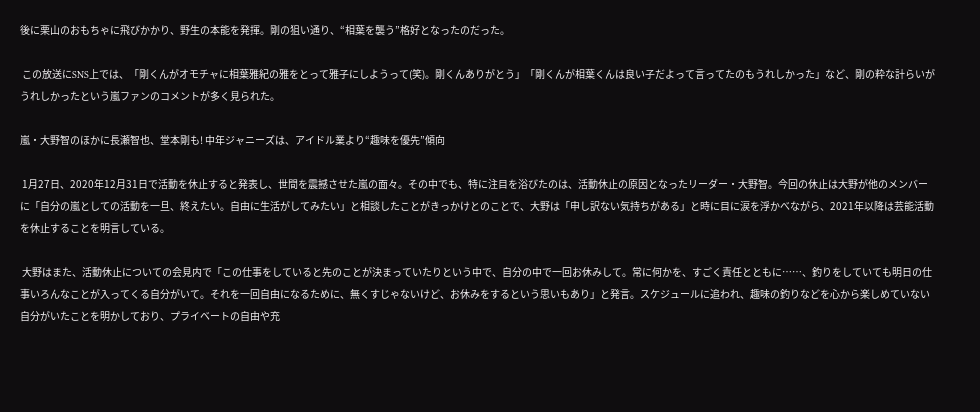後に栗山のおもちゃに飛びかかり、野生の本能を発揮。剛の狙い通り、“相葉を襲う”格好となったのだった。

 この放送にSNS上では、「剛くんがオモチャに相葉雅紀の雅をとって雅子にしようって(笑)。剛くんありがとう」「剛くんが相葉くんは良い子だよって言ってたのもうれしかった」など、剛の粋な計らいがうれしかったという嵐ファンのコメントが多く見られた。

嵐・大野智のほかに長瀬智也、堂本剛も! 中年ジャニーズは、アイドル業より“趣味を優先”傾向

 1月27日、2020年12月31日で活動を休止すると発表し、世間を震撼させた嵐の面々。その中でも、特に注目を浴びたのは、活動休止の原因となったリーダー・大野智。今回の休止は大野が他のメンバーに「自分の嵐としての活動を一旦、終えたい。自由に生活がしてみたい」と相談したことがきっかけとのことで、大野は「申し訳ない気持ちがある」と時に目に涙を浮かべながら、2021年以降は芸能活動を休止することを明言している。

 大野はまた、活動休止についての会見内で「この仕事をしていると先のことが決まっていたりという中で、自分の中で一回お休みして。常に何かを、すごく責任とともに……、釣りをしていても明日の仕事いろんなことが入ってくる自分がいて。それを一回自由になるために、無くすじゃないけど、お休みをするという思いもあり」と発言。スケジュールに追われ、趣味の釣りなどを心から楽しめていない自分がいたことを明かしており、プライベートの自由や充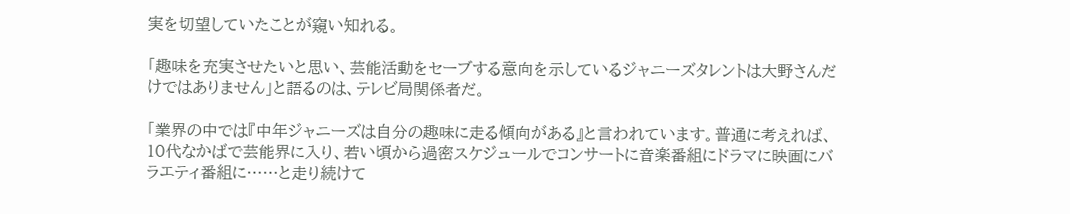実を切望していたことが窺い知れる。

「趣味を充実させたいと思い、芸能活動をセーブする意向を示しているジャニーズタレントは大野さんだけではありません」と語るのは、テレビ局関係者だ。

「業界の中では『中年ジャニーズは自分の趣味に走る傾向がある』と言われています。普通に考えれば、10代なかばで芸能界に入り、若い頃から過密スケジュールでコンサートに音楽番組にドラマに映画にバラエティ番組に……と走り続けて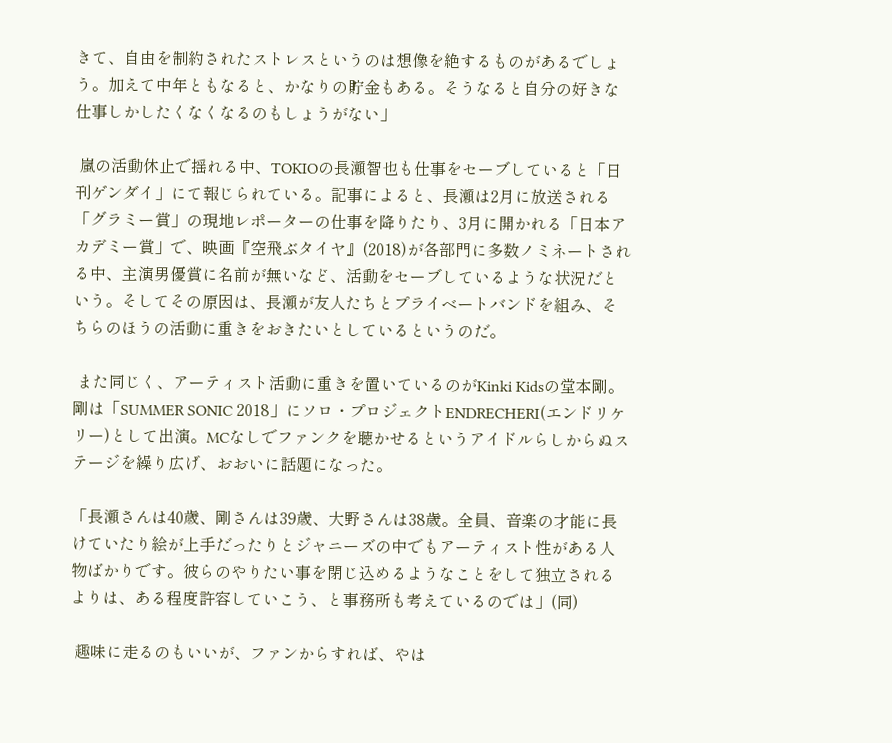きて、自由を制約されたストレスというのは想像を絶するものがあるでしょう。加えて中年ともなると、かなりの貯金もある。そうなると自分の好きな仕事しかしたくなくなるのもしょうがない」

 嵐の活動休止で揺れる中、TOKIOの長瀬智也も仕事をセーブしていると「日刊ゲンダイ」にて報じられている。記事によると、長瀬は2月に放送される「グラミー賞」の現地レポーターの仕事を降りたり、3月に開かれる「日本アカデミー賞」で、映画『空飛ぶタイヤ』(2018)が各部門に多数ノミネートされる中、主演男優賞に名前が無いなど、活動をセーブしているような状況だという。そしてその原因は、長瀬が友人たちとプライベートバンドを組み、そちらのほうの活動に重きをおきたいとしているというのだ。

 また同じく、アーティスト活動に重きを置いているのがKinki Kidsの堂本剛。剛は「SUMMER SONIC 2018」にソロ・プロジェクトENDRECHERI(エンドリケリー)として出演。MCなしでファンクを聴かせるというアイドルらしからぬステージを繰り広げ、おおいに話題になった。

「長瀬さんは40歳、剛さんは39歳、大野さんは38歳。全員、音楽の才能に長けていたり絵が上手だったりとジャニーズの中でもアーティスト性がある人物ばかりです。彼らのやりたい事を閉じ込めるようなことをして独立されるよりは、ある程度許容していこう、と事務所も考えているのでは」(同)

 趣味に走るのもいいが、ファンからすれば、やは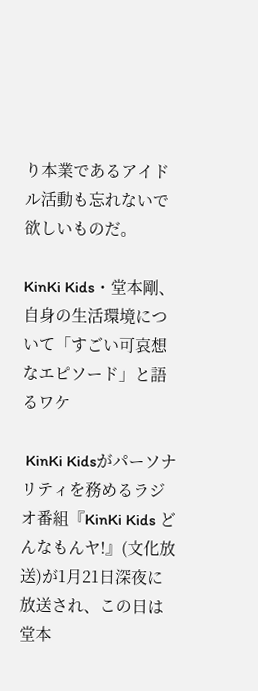り本業であるアイドル活動も忘れないで欲しいものだ。

KinKi Kids・堂本剛、自身の生活環境について「すごい可哀想なエピソード」と語るワケ

 KinKi Kidsがパーソナリティを務めるラジオ番組『KinKi Kids どんなもんヤ!』(文化放送)が1月21日深夜に放送され、この日は堂本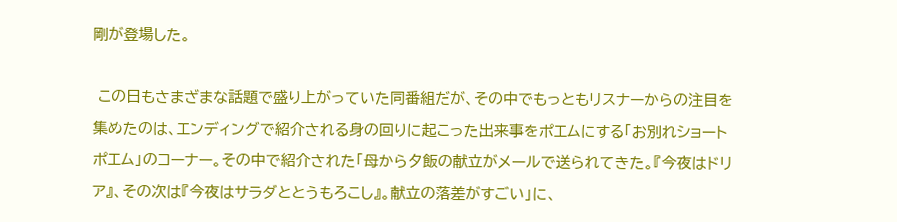剛が登場した。

 この日もさまざまな話題で盛り上がっていた同番組だが、その中でもっともリスナーからの注目を集めたのは、エンディングで紹介される身の回りに起こった出来事をポエムにする「お別れショートポエム」のコーナー。その中で紹介された「母から夕飯の献立がメールで送られてきた。『今夜はドリア』、その次は『今夜はサラダととうもろこし』。献立の落差がすごい」に、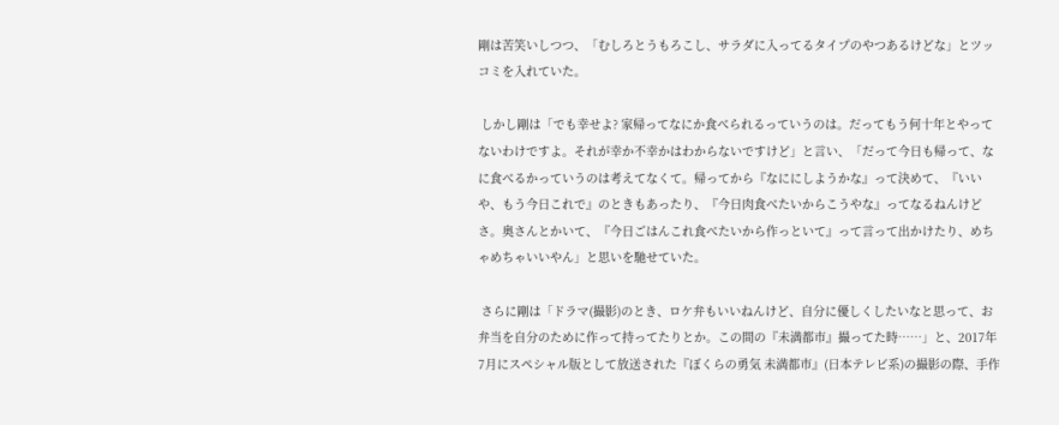剛は苦笑いしつつ、「むしろとうもろこし、サラダに入ってるタイプのやつあるけどな」とツッコミを入れていた。

 しかし剛は「でも幸せよ? 家帰ってなにか食べられるっていうのは。だってもう何十年とやってないわけですよ。それが幸か不幸かはわからないですけど」と言い、「だって今日も帰って、なに食べるかっていうのは考えてなくて。帰ってから『なににしようかな』って決めて、『いいや、もう今日これで』のときもあったり、『今日肉食べたいからこうやな』ってなるねんけどさ。奥さんとかいて、『今日ごはんこれ食べたいから作っといて』って言って出かけたり、めちゃめちゃいいやん」と思いを馳せていた。

 さらに剛は「ドラマ(撮影)のとき、ロケ弁もいいねんけど、自分に優しくしたいなと思って、お弁当を自分のために作って持ってたりとか。この間の『未満都市』撮ってた時……」と、2017年7月にスペシャル版として放送された『ぼくらの勇気 未満都市』(日本テレビ系)の撮影の際、手作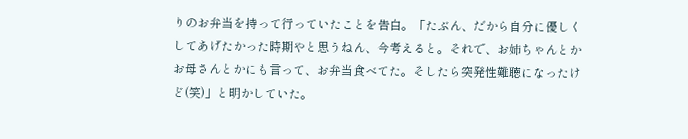りのお弁当を持って行っていたことを告白。「たぶん、だから自分に優しくしてあげたかった時期やと思うねん、今考えると。それで、お姉ちゃんとかお母さんとかにも言って、お弁当食べてた。そしたら突発性難聴になったけど(笑)」と明かしていた。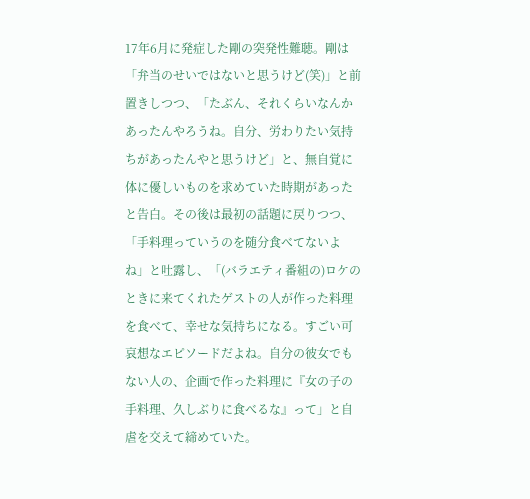17年6月に発症した剛の突発性難聴。剛は「弁当のせいではないと思うけど(笑)」と前置きしつつ、「たぶん、それくらいなんかあったんやろうね。自分、労わりたい気持ちがあったんやと思うけど」と、無自覚に体に優しいものを求めていた時期があったと告白。その後は最初の話題に戻りつつ、「手料理っていうのを随分食べてないよね」と吐露し、「(バラエティ番組の)ロケのときに来てくれたゲストの人が作った料理を食べて、幸せな気持ちになる。すごい可哀想なエピソードだよね。自分の彼女でもない人の、企画で作った料理に『女の子の手料理、久しぶりに食べるな』って」と自虐を交えて締めていた。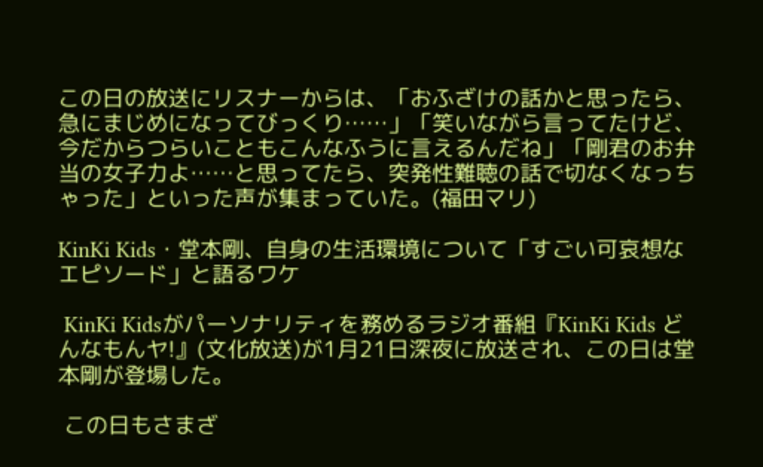この日の放送にリスナーからは、「おふざけの話かと思ったら、急にまじめになってびっくり……」「笑いながら言ってたけど、今だからつらいこともこんなふうに言えるんだね」「剛君のお弁当の女子力よ……と思ってたら、突発性難聴の話で切なくなっちゃった」といった声が集まっていた。(福田マリ)

KinKi Kids・堂本剛、自身の生活環境について「すごい可哀想なエピソード」と語るワケ

 KinKi Kidsがパーソナリティを務めるラジオ番組『KinKi Kids どんなもんヤ!』(文化放送)が1月21日深夜に放送され、この日は堂本剛が登場した。

 この日もさまざ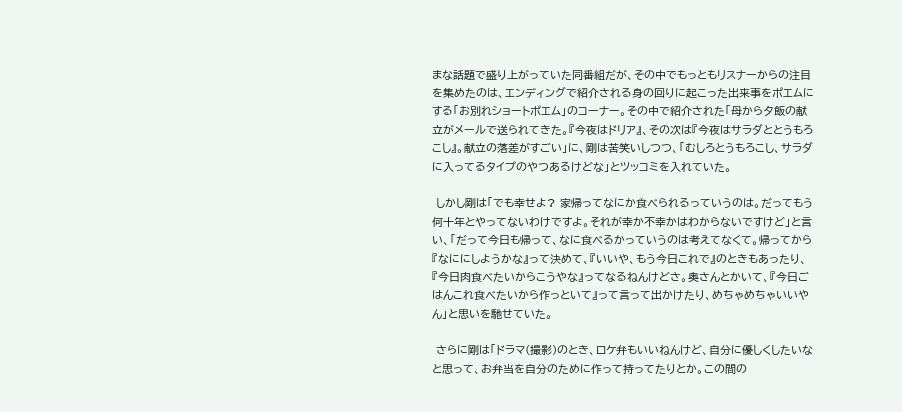まな話題で盛り上がっていた同番組だが、その中でもっともリスナーからの注目を集めたのは、エンディングで紹介される身の回りに起こった出来事をポエムにする「お別れショートポエム」のコーナー。その中で紹介された「母から夕飯の献立がメールで送られてきた。『今夜はドリア』、その次は『今夜はサラダととうもろこし』。献立の落差がすごい」に、剛は苦笑いしつつ、「むしろとうもろこし、サラダに入ってるタイプのやつあるけどな」とツッコミを入れていた。

 しかし剛は「でも幸せよ? 家帰ってなにか食べられるっていうのは。だってもう何十年とやってないわけですよ。それが幸か不幸かはわからないですけど」と言い、「だって今日も帰って、なに食べるかっていうのは考えてなくて。帰ってから『なににしようかな』って決めて、『いいや、もう今日これで』のときもあったり、『今日肉食べたいからこうやな』ってなるねんけどさ。奥さんとかいて、『今日ごはんこれ食べたいから作っといて』って言って出かけたり、めちゃめちゃいいやん」と思いを馳せていた。

 さらに剛は「ドラマ(撮影)のとき、ロケ弁もいいねんけど、自分に優しくしたいなと思って、お弁当を自分のために作って持ってたりとか。この間の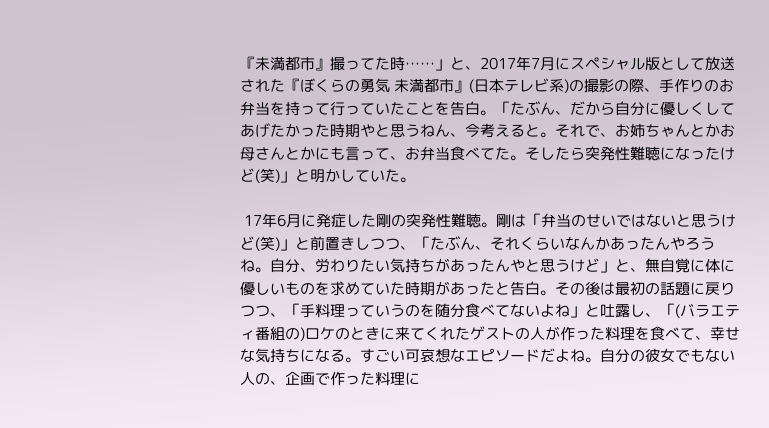『未満都市』撮ってた時……」と、2017年7月にスペシャル版として放送された『ぼくらの勇気 未満都市』(日本テレビ系)の撮影の際、手作りのお弁当を持って行っていたことを告白。「たぶん、だから自分に優しくしてあげたかった時期やと思うねん、今考えると。それで、お姉ちゃんとかお母さんとかにも言って、お弁当食べてた。そしたら突発性難聴になったけど(笑)」と明かしていた。

 17年6月に発症した剛の突発性難聴。剛は「弁当のせいではないと思うけど(笑)」と前置きしつつ、「たぶん、それくらいなんかあったんやろうね。自分、労わりたい気持ちがあったんやと思うけど」と、無自覚に体に優しいものを求めていた時期があったと告白。その後は最初の話題に戻りつつ、「手料理っていうのを随分食べてないよね」と吐露し、「(バラエティ番組の)ロケのときに来てくれたゲストの人が作った料理を食べて、幸せな気持ちになる。すごい可哀想なエピソードだよね。自分の彼女でもない人の、企画で作った料理に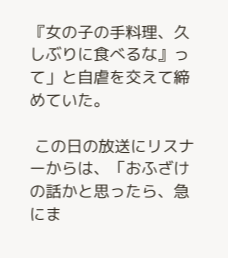『女の子の手料理、久しぶりに食べるな』って」と自虐を交えて締めていた。

 この日の放送にリスナーからは、「おふざけの話かと思ったら、急にま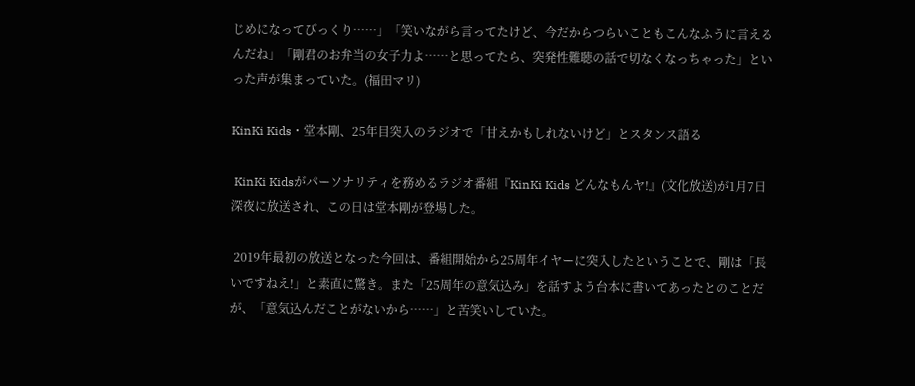じめになってびっくり……」「笑いながら言ってたけど、今だからつらいこともこんなふうに言えるんだね」「剛君のお弁当の女子力よ……と思ってたら、突発性難聴の話で切なくなっちゃった」といった声が集まっていた。(福田マリ)

KinKi Kids・堂本剛、25年目突入のラジオで「甘えかもしれないけど」とスタンス語る

 KinKi Kidsがパーソナリティを務めるラジオ番組『KinKi Kids どんなもんヤ!』(文化放送)が1月7日深夜に放送され、この日は堂本剛が登場した。

 2019年最初の放送となった今回は、番組開始から25周年イヤーに突入したということで、剛は「長いですねえ!」と素直に驚き。また「25周年の意気込み」を話すよう台本に書いてあったとのことだが、「意気込んだことがないから……」と苦笑いしていた。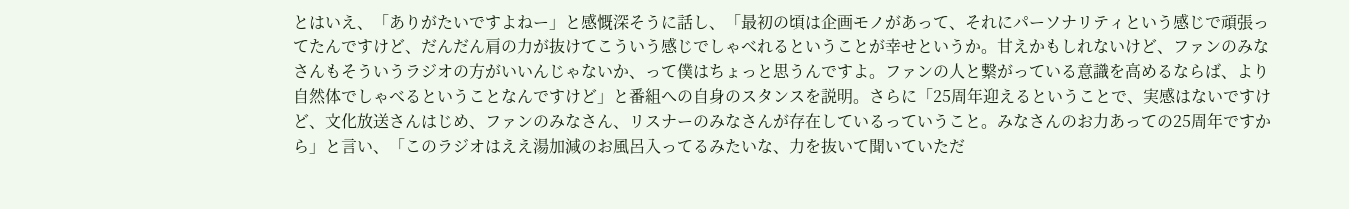とはいえ、「ありがたいですよねー」と感慨深そうに話し、「最初の頃は企画モノがあって、それにパーソナリティという感じで頑張ってたんですけど、だんだん肩の力が抜けてこういう感じでしゃべれるということが幸せというか。甘えかもしれないけど、ファンのみなさんもそういうラジオの方がいいんじゃないか、って僕はちょっと思うんですよ。ファンの人と繋がっている意識を高めるならば、より自然体でしゃべるということなんですけど」と番組への自身のスタンスを説明。さらに「25周年迎えるということで、実感はないですけど、文化放送さんはじめ、ファンのみなさん、リスナーのみなさんが存在しているっていうこと。みなさんのお力あっての25周年ですから」と言い、「このラジオはええ湯加減のお風呂入ってるみたいな、力を抜いて聞いていただ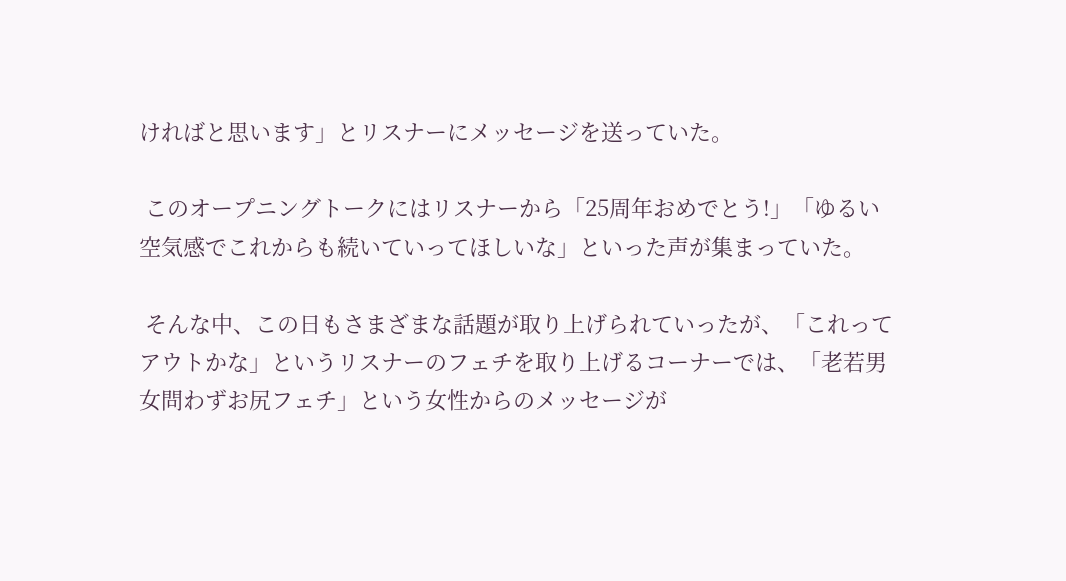ければと思います」とリスナーにメッセージを送っていた。

 このオープニングトークにはリスナーから「25周年おめでとう!」「ゆるい空気感でこれからも続いていってほしいな」といった声が集まっていた。

 そんな中、この日もさまざまな話題が取り上げられていったが、「これってアウトかな」というリスナーのフェチを取り上げるコーナーでは、「老若男女問わずお尻フェチ」という女性からのメッセージが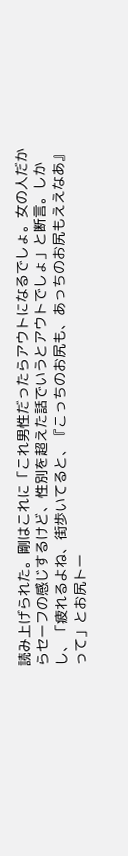読み上げられた。剛はこれに「これ男性だったらアウトになるでしょ。女の人だからセーフの感じするけど、性別を超えた話でいうとアウトでしょ」と断言。しかし、「疲れるよね、街歩いてると、『こっちのお尻も、あっちのお尻もええなあ』って」とお尻トー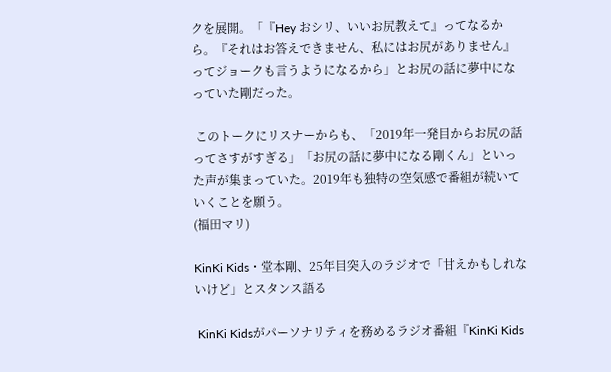クを展開。「『Hey おシリ、いいお尻教えて』ってなるから。『それはお答えできません、私にはお尻がありません』ってジョークも言うようになるから」とお尻の話に夢中になっていた剛だった。

 このトークにリスナーからも、「2019年一発目からお尻の話ってさすがすぎる」「お尻の話に夢中になる剛くん」といった声が集まっていた。2019年も独特の空気感で番組が続いていくことを願う。
(福田マリ)

KinKi Kids・堂本剛、25年目突入のラジオで「甘えかもしれないけど」とスタンス語る

 KinKi Kidsがパーソナリティを務めるラジオ番組『KinKi Kids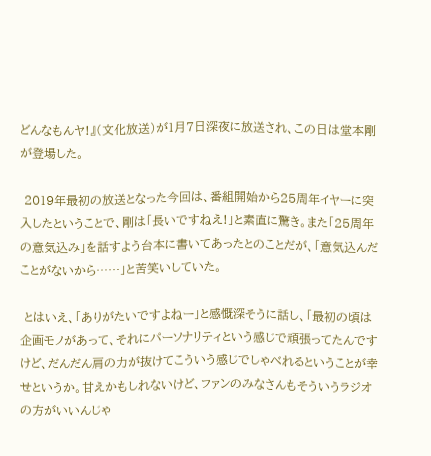どんなもんヤ!』(文化放送)が1月7日深夜に放送され、この日は堂本剛が登場した。

 2019年最初の放送となった今回は、番組開始から25周年イヤーに突入したということで、剛は「長いですねえ!」と素直に驚き。また「25周年の意気込み」を話すよう台本に書いてあったとのことだが、「意気込んだことがないから……」と苦笑いしていた。

 とはいえ、「ありがたいですよねー」と感慨深そうに話し、「最初の頃は企画モノがあって、それにパーソナリティという感じで頑張ってたんですけど、だんだん肩の力が抜けてこういう感じでしゃべれるということが幸せというか。甘えかもしれないけど、ファンのみなさんもそういうラジオの方がいいんじゃ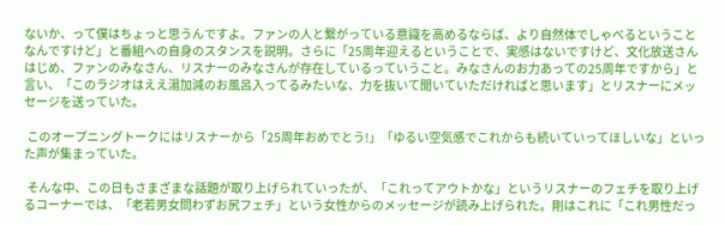ないか、って僕はちょっと思うんですよ。ファンの人と繋がっている意識を高めるならば、より自然体でしゃべるということなんですけど」と番組への自身のスタンスを説明。さらに「25周年迎えるということで、実感はないですけど、文化放送さんはじめ、ファンのみなさん、リスナーのみなさんが存在しているっていうこと。みなさんのお力あっての25周年ですから」と言い、「このラジオはええ湯加減のお風呂入ってるみたいな、力を抜いて聞いていただければと思います」とリスナーにメッセージを送っていた。

 このオープニングトークにはリスナーから「25周年おめでとう!」「ゆるい空気感でこれからも続いていってほしいな」といった声が集まっていた。

 そんな中、この日もさまざまな話題が取り上げられていったが、「これってアウトかな」というリスナーのフェチを取り上げるコーナーでは、「老若男女問わずお尻フェチ」という女性からのメッセージが読み上げられた。剛はこれに「これ男性だっ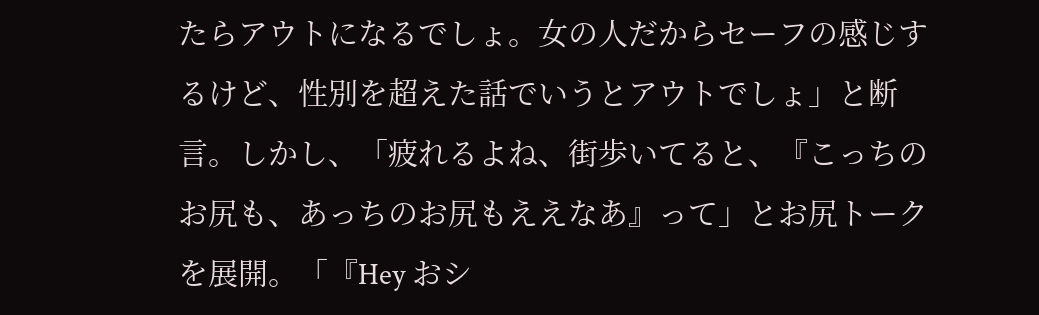たらアウトになるでしょ。女の人だからセーフの感じするけど、性別を超えた話でいうとアウトでしょ」と断言。しかし、「疲れるよね、街歩いてると、『こっちのお尻も、あっちのお尻もええなあ』って」とお尻トークを展開。「『Hey おシ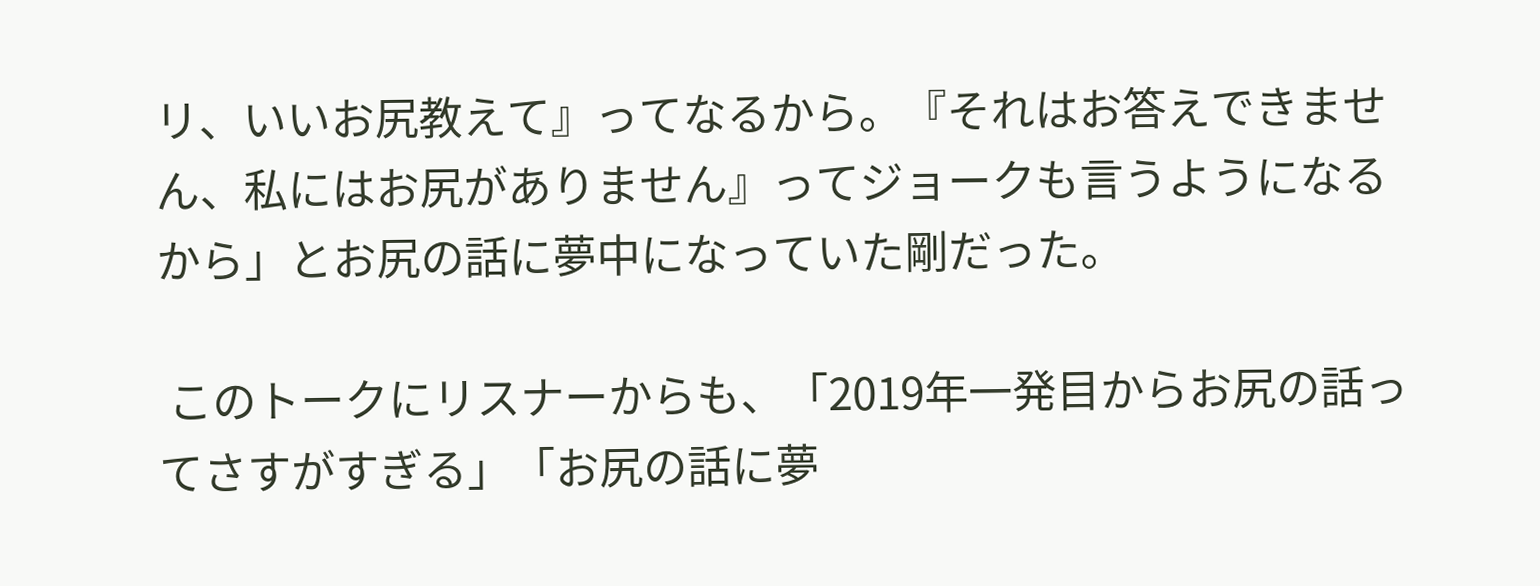リ、いいお尻教えて』ってなるから。『それはお答えできません、私にはお尻がありません』ってジョークも言うようになるから」とお尻の話に夢中になっていた剛だった。

 このトークにリスナーからも、「2019年一発目からお尻の話ってさすがすぎる」「お尻の話に夢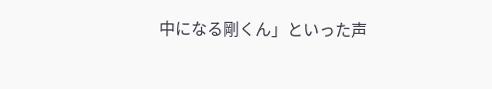中になる剛くん」といった声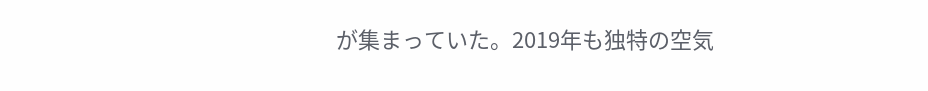が集まっていた。2019年も独特の空気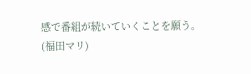感で番組が続いていくことを願う。
(福田マリ)